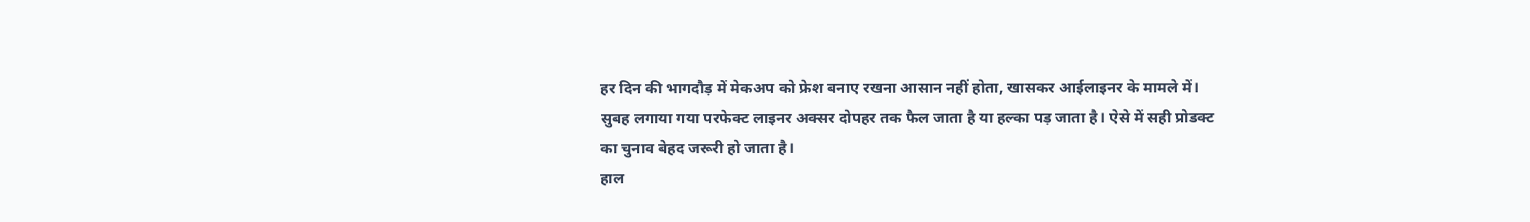हर दिन की भागदौड़ में मेकअप को फ्रेश बनाए रखना आसान नहीं होता, खासकर आईलाइनर के मामले में। सुबह लगाया गया परफेक्ट लाइनर अक्सर दोपहर तक फैल जाता है या हल्का पड़ जाता है। ऐसे में सही प्रोडक्ट का चुनाव बेहद जरूरी हो जाता है।
हाल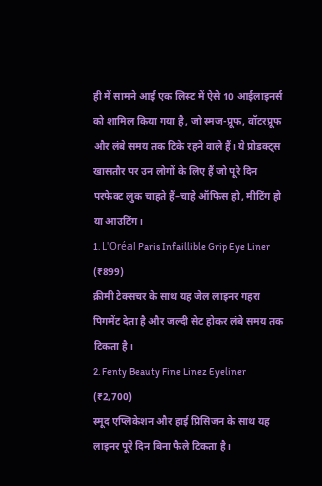ही में सामने आई एक लिस्ट में ऐसे 10 आईलाइनर्स को शामिल किया गया है, जो स्मज-प्रूफ, वॉटरप्रूफ और लंबे समय तक टिके रहने वाले हैं। ये प्रोडक्ट्स खासतौर पर उन लोगों के लिए हैं जो पूरे दिन परफेक्ट लुक चाहते हैं–चाहे ऑफिस हो, मीटिंग हो या आउटिंग।
1. L'Oréal Paris Infaillible Grip Eye Liner (₹899)
क्रीमी टेक्सचर के साथ यह जेल लाइनर गहरा पिगमेंट देता है और जल्दी सेट होकर लंबे समय तक टिकता है।
2. Fenty Beauty Fine Linez Eyeliner (₹2,700)
स्मूद एप्लिकेशन और हाई प्रिसिजन के साथ यह लाइनर पूरे दिन बिना फैले टिकता है।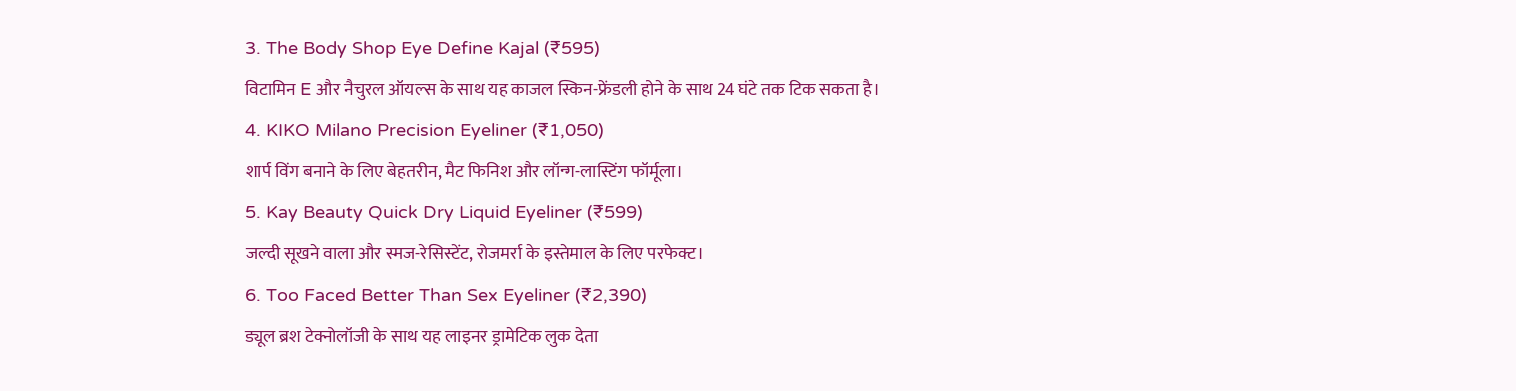3. The Body Shop Eye Define Kajal (₹595)
विटामिन E और नैचुरल ऑयल्स के साथ यह काजल स्किन-फ्रेंडली होने के साथ 24 घंटे तक टिक सकता है।
4. KIKO Milano Precision Eyeliner (₹1,050)
शार्प विंग बनाने के लिए बेहतरीन, मैट फिनिश और लॉन्ग-लास्टिंग फॉर्मूला।
5. Kay Beauty Quick Dry Liquid Eyeliner (₹599)
जल्दी सूखने वाला और स्मज-रेसिस्टेंट, रोजमर्रा के इस्तेमाल के लिए परफेक्ट।
6. Too Faced Better Than Sex Eyeliner (₹2,390)
ड्यूल ब्रश टेक्नोलॉजी के साथ यह लाइनर ड्रामेटिक लुक देता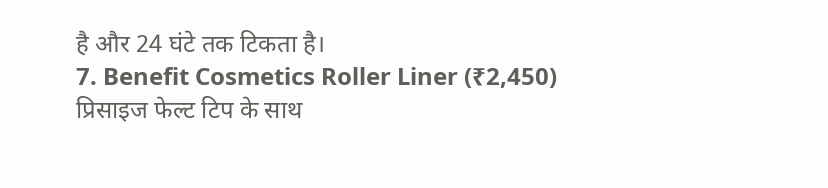है और 24 घंटे तक टिकता है।
7. Benefit Cosmetics Roller Liner (₹2,450)
प्रिसाइज फेल्ट टिप के साथ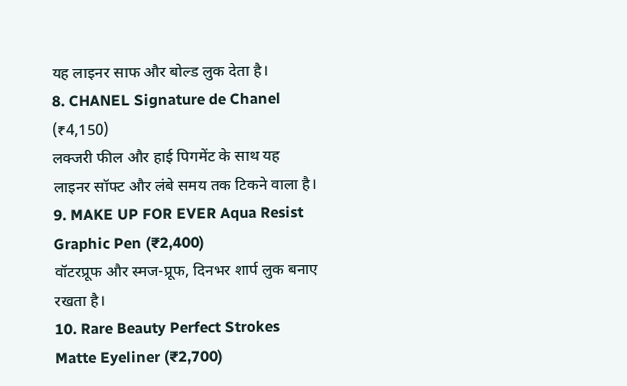यह लाइनर साफ और बोल्ड लुक देता है।
8. CHANEL Signature de Chanel (₹4,150)
लक्जरी फील और हाई पिगमेंट के साथ यह लाइनर सॉफ्ट और लंबे समय तक टिकने वाला है।
9. MAKE UP FOR EVER Aqua Resist Graphic Pen (₹2,400)
वॉटरप्रूफ और स्मज-प्रूफ, दिनभर शार्प लुक बनाए रखता है।
10. Rare Beauty Perfect Strokes Matte Eyeliner (₹2,700)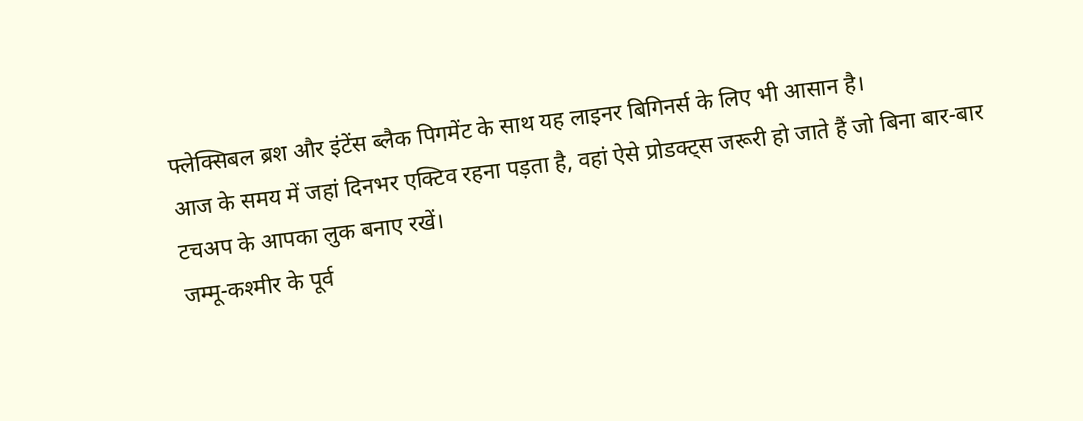फ्लेक्सिबल ब्रश और इंटेंस ब्लैक पिगमेंट के साथ यह लाइनर बिगिनर्स के लिए भी आसान है।
आज के समय में जहां दिनभर एक्टिव रहना पड़ता है, वहां ऐसे प्रोडक्ट्स जरूरी हो जाते हैं जो बिना बार-बार टचअप के आपका लुक बनाए रखें।
जम्मू-कश्मीर के पूर्व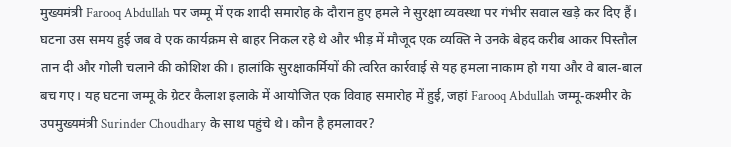मुख्यमंत्री Farooq Abdullah पर जम्मू में एक शादी समारोह के दौरान हुए हमले ने सुरक्षा व्यवस्था पर गंभीर सवाल खड़े कर दिए हैं। घटना उस समय हुई जब वे एक कार्यक्रम से बाहर निकल रहे थे और भीड़ में मौजूद एक व्यक्ति ने उनके बेहद करीब आकर पिस्तौल तान दी और गोली चलाने की कोशिश की। हालांकि सुरक्षाकर्मियों की त्वरित कार्रवाई से यह हमला नाकाम हो गया और वे बाल-बाल बच गए। यह घटना जम्मू के ग्रेटर कैलाश इलाके में आयोजित एक विवाह समारोह में हुई, जहां Farooq Abdullah जम्मू-कश्मीर के उपमुख्यमंत्री Surinder Choudhary के साथ पहुंचे थे। कौन है हमलावर?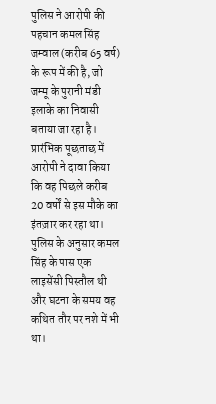पुलिस ने आरोपी की पहचान कमल सिंह जम्वाल (करीब 65 वर्ष) के रूप में की है, जो जम्मू के पुरानी मंडी इलाके का निवासी बताया जा रहा है। प्रारंभिक पूछताछ में आरोपी ने दावा किया कि वह पिछले करीब 20 वर्षों से इस मौके का इंतज़ार कर रहा था। पुलिस के अनुसार कमल सिंह के पास एक लाइसेंसी पिस्तौल थी और घटना के समय वह कथित तौर पर नशे में भी था।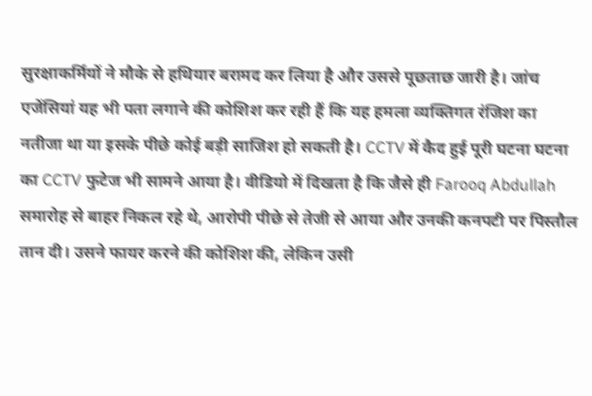सुरक्षाकर्मियों ने मौके से हथियार बरामद कर लिया है और उससे पूछताछ जारी है। जांच एजेंसियां यह भी पता लगाने की कोशिश कर रही हैं कि यह हमला व्यक्तिगत रंजिश का नतीजा था या इसके पीछे कोई बड़ी साजिश हो सकती है। CCTV में कैद हुई पूरी घटना घटना का CCTV फुटेज भी सामने आया है। वीडियो में दिखता है कि जैसे ही Farooq Abdullah समारोह से बाहर निकल रहे थे, आरोपी पीछे से तेजी से आया और उनकी कनपटी पर पिस्तौल तान दी। उसने फायर करने की कोशिश की, लेकिन उसी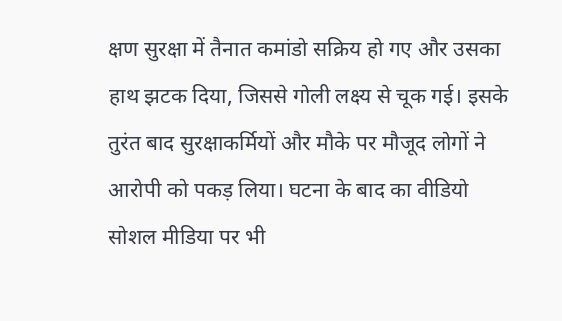क्षण सुरक्षा में तैनात कमांडो सक्रिय हो गए और उसका हाथ झटक दिया, जिससे गोली लक्ष्य से चूक गई। इसके तुरंत बाद सुरक्षाकर्मियों और मौके पर मौजूद लोगों ने आरोपी को पकड़ लिया। घटना के बाद का वीडियो सोशल मीडिया पर भी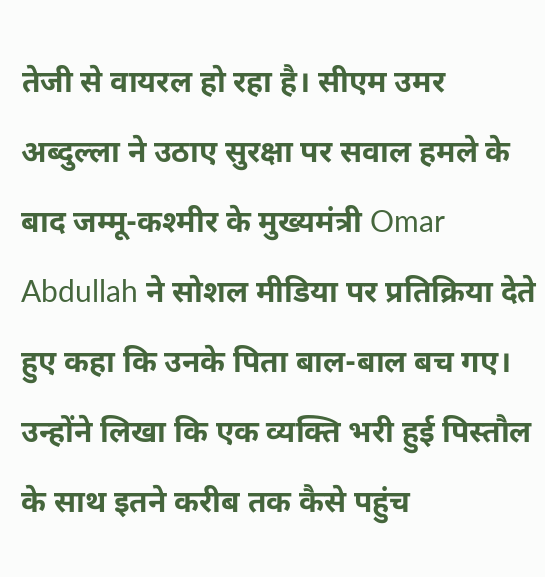तेजी से वायरल हो रहा है। सीएम उमर अब्दुल्ला ने उठाए सुरक्षा पर सवाल हमले के बाद जम्मू-कश्मीर के मुख्यमंत्री Omar Abdullah ने सोशल मीडिया पर प्रतिक्रिया देते हुए कहा कि उनके पिता बाल-बाल बच गए। उन्होंने लिखा कि एक व्यक्ति भरी हुई पिस्तौल के साथ इतने करीब तक कैसे पहुंच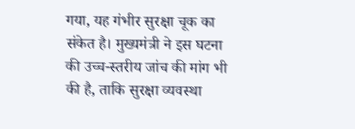गया, यह गंभीर सुरक्षा चूक का संकेत है। मुख्यमंत्री ने इस घटना की उच्च-स्तरीय जांच की मांग भी की है, ताकि सुरक्षा व्यवस्था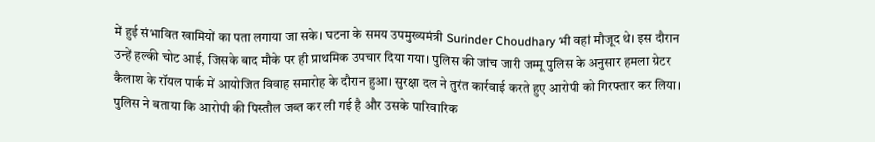में हुई संभावित खामियों का पता लगाया जा सके। घटना के समय उपमुख्यमंत्री Surinder Choudhary भी वहां मौजूद थे। इस दौरान उन्हें हल्की चोट आई, जिसके बाद मौके पर ही प्राथमिक उपचार दिया गया। पुलिस की जांच जारी जम्मू पुलिस के अनुसार हमला ग्रेटर कैलाश के रॉयल पार्क में आयोजित विवाह समारोह के दौरान हुआ। सुरक्षा दल ने तुरंत कार्रवाई करते हुए आरोपी को गिरफ्तार कर लिया। पुलिस ने बताया कि आरोपी की पिस्तौल जब्त कर ली गई है और उसके पारिवारिक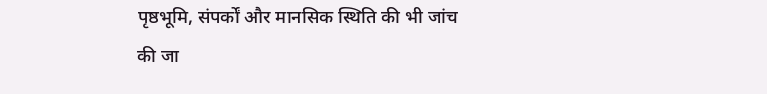पृष्ठभूमि, संपर्कों और मानसिक स्थिति की भी जांच की जा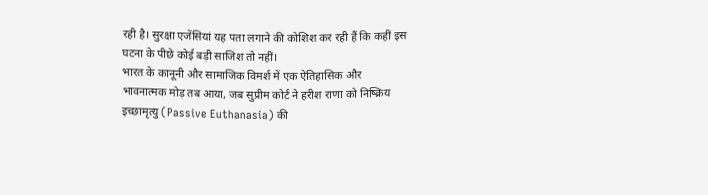रही है। सुरक्षा एजेंसियां यह पता लगाने की कोशिश कर रही हैं कि कहीं इस घटना के पीछे कोई बड़ी साजिश तो नहीं।
भारत के कानूनी और सामाजिक विमर्श में एक ऐतिहासिक और भावनात्मक मोड़ तब आया, जब सुप्रीम कोर्ट ने हरीश राणा को निष्क्रिय इच्छामृत्यु (Passive Euthanasia) की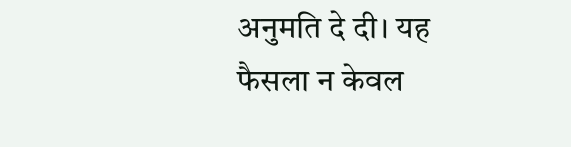अनुमति दे दी। यह फैसला न केवल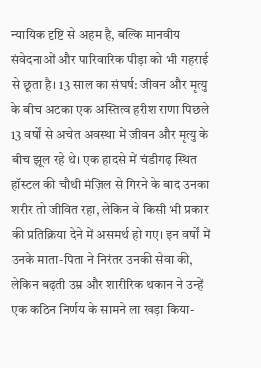न्यायिक दृष्टि से अहम है, बल्कि मानवीय संवेदनाओं और पारिवारिक पीड़ा को भी गहराई से छूता है। 13 साल का संघर्ष: जीवन और मृत्यु के बीच अटका एक अस्तित्व हरीश राणा पिछले 13 वर्षों से अचेत अवस्था में जीवन और मृत्यु के बीच झूल रहे थे। एक हादसे में चंडीगढ़ स्थित हॉस्टल की चौथी मंज़िल से गिरने के बाद उनका शरीर तो जीवित रहा, लेकिन वे किसी भी प्रकार की प्रतिक्रिया देने में असमर्थ हो गए। इन वर्षों में उनके माता-पिता ने निरंतर उनकी सेवा की, लेकिन बढ़ती उम्र और शारीरिक थकान ने उन्हें एक कठिन निर्णय के सामने ला खड़ा किया-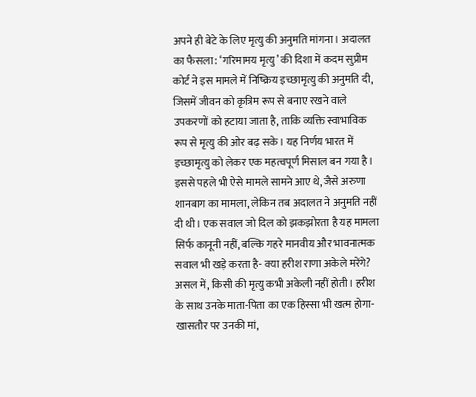अपने ही बेटे के लिए मृत्यु की अनुमति मांगना। अदालत का फैसला: ‘गरिमामय मृत्यु’ की दिशा में कदम सुप्रीम कोर्ट ने इस मामले में निष्क्रिय इच्छामृत्यु की अनुमति दी, जिसमें जीवन को कृत्रिम रूप से बनाए रखने वाले उपकरणों को हटाया जाता है, ताकि व्यक्ति स्वाभाविक रूप से मृत्यु की ओर बढ़ सके। यह निर्णय भारत में इच्छामृत्यु को लेकर एक महत्वपूर्ण मिसाल बन गया है। इससे पहले भी ऐसे मामले सामने आए थे, जैसे अरुणा शानबाग का मामला, लेकिन तब अदालत ने अनुमति नहीं दी थी। एक सवाल जो दिल को झकझोरता है यह मामला सिर्फ कानूनी नहीं, बल्कि गहरे मानवीय और भावनात्मक सवाल भी खड़े करता है- क्या हरीश राणा अकेले मरेंगे? असल में, किसी की मृत्यु कभी अकेली नहीं होती। हरीश के साथ उनके माता-पिता का एक हिस्सा भी खत्म होगा-खासतौर पर उनकी मां,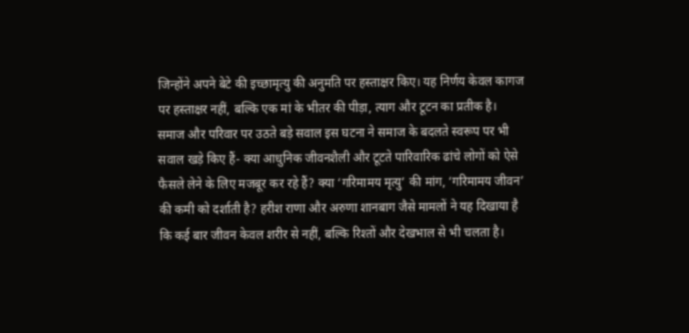जिन्होंने अपने बेटे की इच्छामृत्यु की अनुमति पर हस्ताक्षर किए। यह निर्णय केवल कागज पर हस्ताक्षर नहीं, बल्कि एक मां के भीतर की पीड़ा, त्याग और टूटन का प्रतीक है। समाज और परिवार पर उठते बड़े सवाल इस घटना ने समाज के बदलते स्वरूप पर भी सवाल खड़े किए हैं- क्या आधुनिक जीवनशैली और टूटते पारिवारिक ढांचे लोगों को ऐसे फैसले लेने के लिए मजबूर कर रहे हैं? क्या ‘गरिमामय मृत्यु’ की मांग, ‘गरिमामय जीवन’ की कमी को दर्शाती है? हरीश राणा और अरुणा शानबाग जैसे मामलों ने यह दिखाया है कि कई बार जीवन केवल शरीर से नहीं, बल्कि रिश्तों और देखभाल से भी चलता है।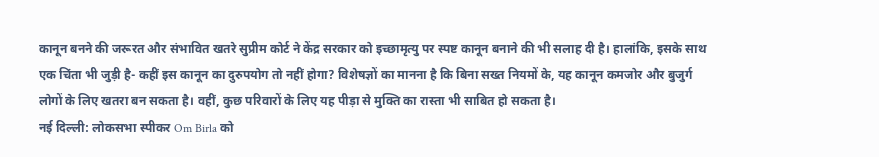कानून बनने की जरूरत और संभावित खतरे सुप्रीम कोर्ट ने केंद्र सरकार को इच्छामृत्यु पर स्पष्ट कानून बनाने की भी सलाह दी है। हालांकि, इसके साथ एक चिंता भी जुड़ी है- कहीं इस कानून का दुरुपयोग तो नहीं होगा? विशेषज्ञों का मानना है कि बिना सख्त नियमों के, यह कानून कमजोर और बुजुर्ग लोगों के लिए खतरा बन सकता है। वहीं, कुछ परिवारों के लिए यह पीड़ा से मुक्ति का रास्ता भी साबित हो सकता है।
नई दिल्ली: लोकसभा स्पीकर Om Birla को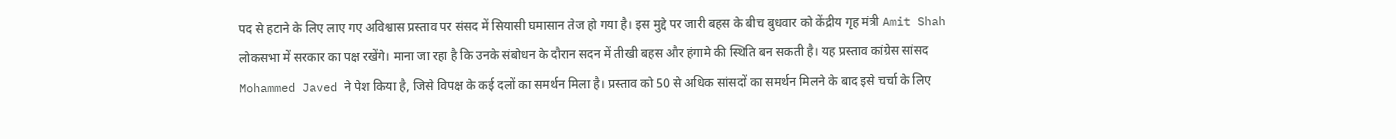पद से हटाने के लिए लाए गए अविश्वास प्रस्ताव पर संसद में सियासी घमासान तेज हो गया है। इस मुद्दे पर जारी बहस के बीच बुधवार को केंद्रीय गृह मंत्री Amit Shah लोकसभा में सरकार का पक्ष रखेंगे। माना जा रहा है कि उनके संबोधन के दौरान सदन में तीखी बहस और हंगामे की स्थिति बन सकती है। यह प्रस्ताव कांग्रेस सांसद Mohammed Javed ने पेश किया है, जिसे विपक्ष के कई दलों का समर्थन मिला है। प्रस्ताव को 50 से अधिक सांसदों का समर्थन मिलने के बाद इसे चर्चा के लिए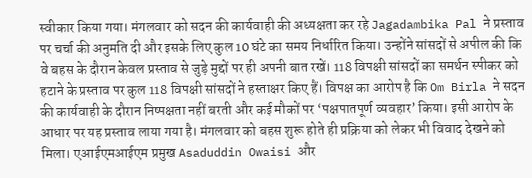स्वीकार किया गया। मंगलवार को सदन की कार्यवाही की अध्यक्षता कर रहे Jagadambika Pal ने प्रस्ताव पर चर्चा की अनुमति दी और इसके लिए कुल 10 घंटे का समय निर्धारित किया। उन्होंने सांसदों से अपील की कि वे बहस के दौरान केवल प्रस्ताव से जुड़े मुद्दों पर ही अपनी बात रखें। 118 विपक्षी सांसदों का समर्थन स्पीकर को हटाने के प्रस्ताव पर कुल 118 विपक्षी सांसदों ने हस्ताक्षर किए हैं। विपक्ष का आरोप है कि Om Birla ने सदन की कार्यवाही के दौरान निष्पक्षता नहीं बरती और कई मौकों पर ‘पक्षपातपूर्ण व्यवहार’ किया। इसी आरोप के आधार पर यह प्रस्ताव लाया गया है। मंगलवार को बहस शुरू होते ही प्रक्रिया को लेकर भी विवाद देखने को मिला। एआईएमआईएम प्रमुख Asaduddin Owaisi और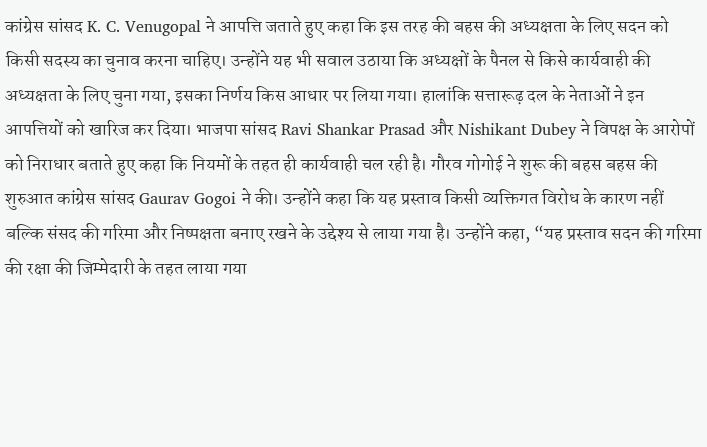कांग्रेस सांसद K. C. Venugopal ने आपत्ति जताते हुए कहा कि इस तरह की बहस की अध्यक्षता के लिए सदन को किसी सदस्य का चुनाव करना चाहिए। उन्होंने यह भी सवाल उठाया कि अध्यक्षों के पैनल से किसे कार्यवाही की अध्यक्षता के लिए चुना गया, इसका निर्णय किस आधार पर लिया गया। हालांकि सत्तारूढ़ दल के नेताओं ने इन आपत्तियों को खारिज कर दिया। भाजपा सांसद Ravi Shankar Prasad और Nishikant Dubey ने विपक्ष के आरोपों को निराधार बताते हुए कहा कि नियमों के तहत ही कार्यवाही चल रही है। गौरव गोगोई ने शुरू की बहस बहस की शुरुआत कांग्रेस सांसद Gaurav Gogoi ने की। उन्होंने कहा कि यह प्रस्ताव किसी व्यक्तिगत विरोध के कारण नहीं बल्कि संसद की गरिमा और निष्पक्षता बनाए रखने के उद्देश्य से लाया गया है। उन्होंने कहा, “यह प्रस्ताव सदन की गरिमा की रक्षा की जिम्मेदारी के तहत लाया गया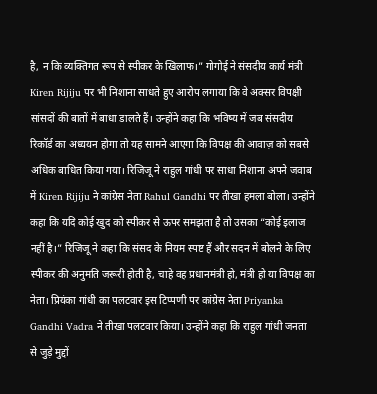है, न कि व्यक्तिगत रूप से स्पीकर के खिलाफ।” गोगोई ने संसदीय कार्य मंत्री Kiren Rijiju पर भी निशाना साधते हुए आरोप लगाया कि वे अक्सर विपक्षी सांसदों की बातों में बाधा डालते हैं। उन्होंने कहा कि भविष्य में जब संसदीय रिकॉर्ड का अध्ययन होगा तो यह सामने आएगा कि विपक्ष की आवाज़ को सबसे अधिक बाधित किया गया। रिजिजू ने राहुल गांधी पर साधा निशाना अपने जवाब में Kiren Rijiju ने कांग्रेस नेता Rahul Gandhi पर तीखा हमला बोला। उन्होंने कहा कि यदि कोई खुद को स्पीकर से ऊपर समझता है तो उसका “कोई इलाज नहीं है।” रिजिजू ने कहा कि संसद के नियम स्पष्ट हैं और सदन में बोलने के लिए स्पीकर की अनुमति जरूरी होती है, चाहे वह प्रधानमंत्री हो, मंत्री हो या विपक्ष का नेता। प्रियंका गांधी का पलटवार इस टिप्पणी पर कांग्रेस नेता Priyanka Gandhi Vadra ने तीखा पलटवार किया। उन्होंने कहा कि राहुल गांधी जनता से जुड़े मुद्दों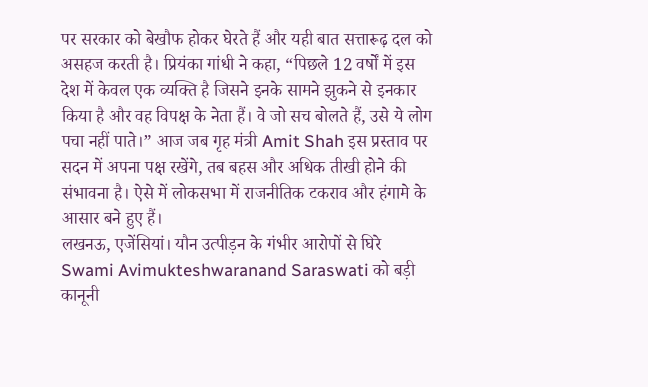पर सरकार को बेखौफ होकर घेरते हैं और यही बात सत्तारूढ़ दल को असहज करती है। प्रियंका गांधी ने कहा, “पिछले 12 वर्षों में इस देश में केवल एक व्यक्ति है जिसने इनके सामने झुकने से इनकार किया है और वह विपक्ष के नेता हैं। वे जो सच बोलते हैं, उसे ये लोग पचा नहीं पाते।” आज जब गृह मंत्री Amit Shah इस प्रस्ताव पर सदन में अपना पक्ष रखेंगे, तब बहस और अधिक तीखी होने की संभावना है। ऐसे में लोकसभा में राजनीतिक टकराव और हंगामे के आसार बने हुए हैं।
लखनऊ, एजेंसियां। यौन उत्पीड़न के गंभीर आरोपों से घिरे Swami Avimukteshwaranand Saraswati को बड़ी कानूनी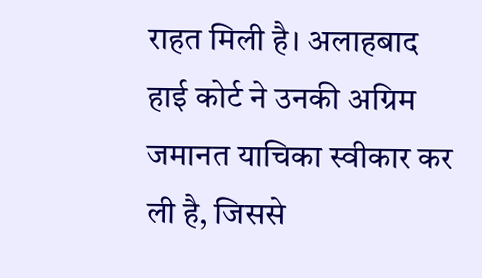राहत मिली है। अलाहबाद हाई कोर्ट ने उनकी अग्रिम जमानत याचिका स्वीकार कर ली है, जिससे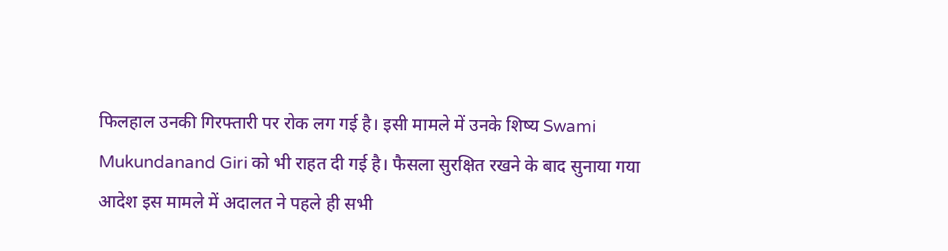फिलहाल उनकी गिरफ्तारी पर रोक लग गई है। इसी मामले में उनके शिष्य Swami Mukundanand Giri को भी राहत दी गई है। फैसला सुरक्षित रखने के बाद सुनाया गया आदेश इस मामले में अदालत ने पहले ही सभी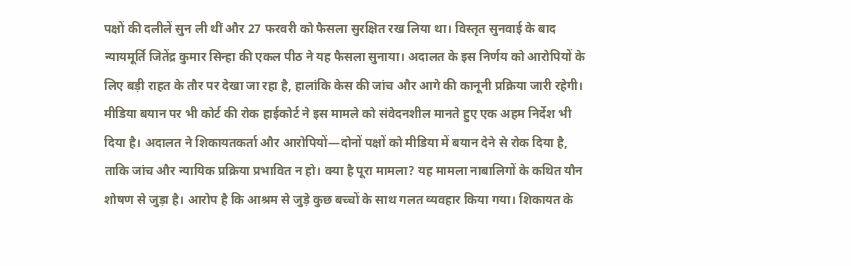पक्षों की दलीलें सुन ली थीं और 27 फरवरी को फैसला सुरक्षित रख लिया था। विस्तृत सुनवाई के बाद न्यायमूर्ति जितेंद्र कुमार सिन्हा की एकल पीठ ने यह फैसला सुनाया। अदालत के इस निर्णय को आरोपियों के लिए बड़ी राहत के तौर पर देखा जा रहा है, हालांकि केस की जांच और आगे की कानूनी प्रक्रिया जारी रहेगी। मीडिया बयान पर भी कोर्ट की रोक हाईकोर्ट ने इस मामले को संवेदनशील मानते हुए एक अहम निर्देश भी दिया है। अदालत ने शिकायतकर्ता और आरोपियों—दोनों पक्षों को मीडिया में बयान देने से रोक दिया है, ताकि जांच और न्यायिक प्रक्रिया प्रभावित न हो। क्या है पूरा मामला? यह मामला नाबालिगों के कथित यौन शोषण से जुड़ा है। आरोप है कि आश्रम से जुड़े कुछ बच्चों के साथ गलत व्यवहार किया गया। शिकायत के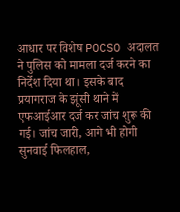आधार पर विशेष POCSO अदालत ने पुलिस को मामला दर्ज करने का निर्देश दिया था। इसके बाद प्रयागराज के झूंसी थाने में एफआईआर दर्ज कर जांच शुरू की गई। जांच जारी, आगे भी होगी सुनवाई फिलहाल,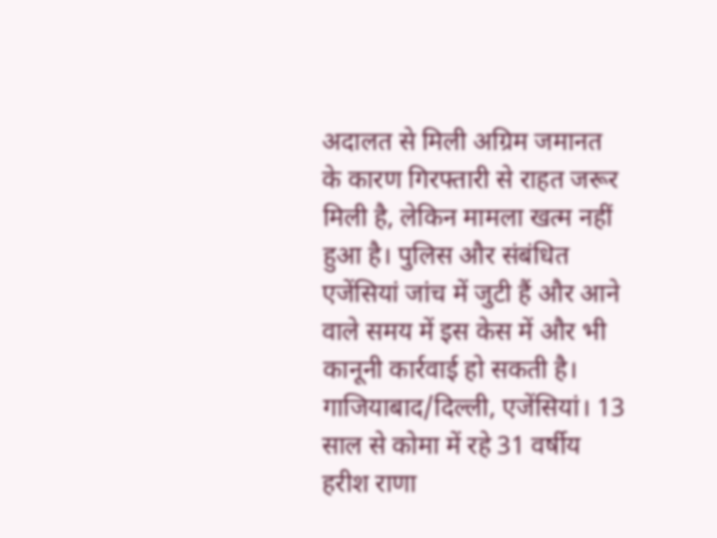अदालत से मिली अग्रिम जमानत के कारण गिरफ्तारी से राहत जरूर मिली है, लेकिन मामला खत्म नहीं हुआ है। पुलिस और संबंधित एजेंसियां जांच में जुटी हैं और आने वाले समय में इस केस में और भी कानूनी कार्रवाई हो सकती है।
गाजियाबाद/दिल्ली, एजेंसियां। 13 साल से कोमा में रहे 31 वर्षीय हरीश राणा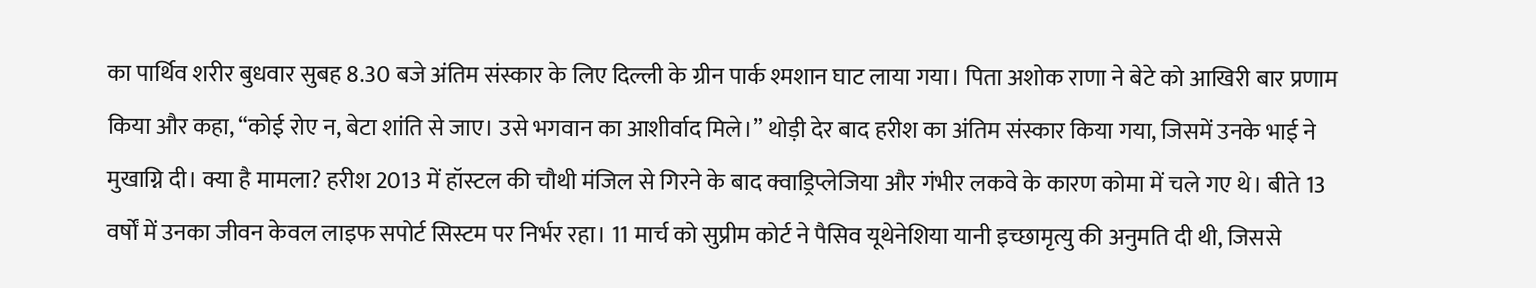का पार्थिव शरीर बुधवार सुबह 8.30 बजे अंतिम संस्कार के लिए दिल्ली के ग्रीन पार्क श्मशान घाट लाया गया। पिता अशोक राणा ने बेटे को आखिरी बार प्रणाम किया और कहा, “कोई रोए न, बेटा शांति से जाए। उसे भगवान का आशीर्वाद मिले।” थोड़ी देर बाद हरीश का अंतिम संस्कार किया गया, जिसमें उनके भाई ने मुखाग्नि दी। क्या है मामला? हरीश 2013 में हॉस्टल की चौथी मंजिल से गिरने के बाद क्वाड्रिप्लेजिया और गंभीर लकवे के कारण कोमा में चले गए थे। बीते 13 वर्षों में उनका जीवन केवल लाइफ सपोर्ट सिस्टम पर निर्भर रहा। 11 मार्च को सुप्रीम कोर्ट ने पैसिव यूथेनेशिया यानी इच्छामृत्यु की अनुमति दी थी, जिससे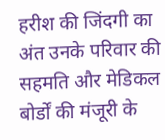हरीश की जिंदगी का अंत उनके परिवार की सहमति और मेडिकल बोर्डों की मंजूरी के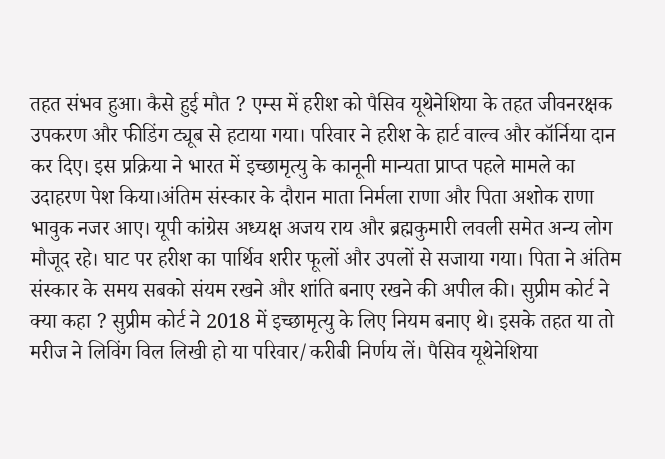तहत संभव हुआ। कैसे हुई मौत ? एम्स में हरीश को पैसिव यूथेनेशिया के तहत जीवनरक्षक उपकरण और फीडिंग ट्यूब से हटाया गया। परिवार ने हरीश के हार्ट वाल्व और कॉर्निया दान कर दिए। इस प्रक्रिया ने भारत में इच्छामृत्यु के कानूनी मान्यता प्राप्त पहले मामले का उदाहरण पेश किया।अंतिम संस्कार के दौरान माता निर्मला राणा और पिता अशोक राणा भावुक नजर आए। यूपी कांग्रेस अध्यक्ष अजय राय और ब्रह्मकुमारी लवली समेत अन्य लोग मौजूद रहे। घाट पर हरीश का पार्थिव शरीर फूलों और उपलों से सजाया गया। पिता ने अंतिम संस्कार के समय सबको संयम रखने और शांति बनाए रखने की अपील की। सुप्रीम कोर्ट ने क्या कहा ? सुप्रीम कोर्ट ने 2018 में इच्छामृत्यु के लिए नियम बनाए थे। इसके तहत या तो मरीज ने लिविंग विल लिखी हो या परिवार/करीबी निर्णय लें। पैसिव यूथेनेशिया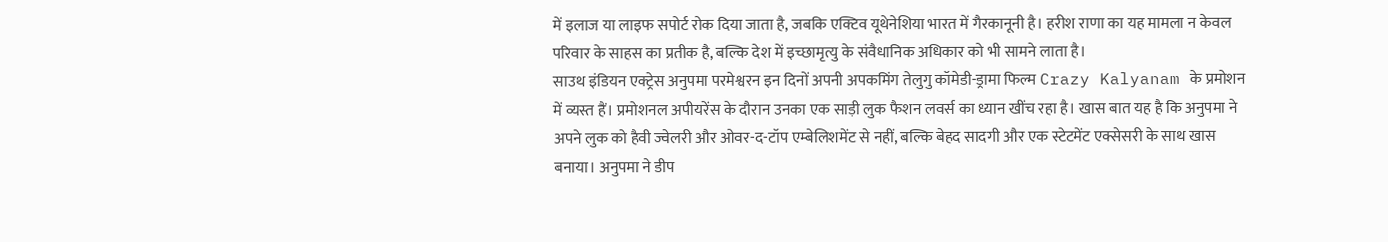में इलाज या लाइफ सपोर्ट रोक दिया जाता है, जबकि एक्टिव यूथेनेशिया भारत में गैरकानूनी है। हरीश राणा का यह मामला न केवल परिवार के साहस का प्रतीक है, बल्कि देश में इच्छामृत्यु के संवैधानिक अधिकार को भी सामने लाता है।
साउथ इंडियन एक्ट्रेस अनुपमा परमेश्वरन इन दिनों अपनी अपकमिंग तेलुगु कॉमेडी-ड्रामा फिल्म Crazy Kalyanam के प्रमोशन में व्यस्त हैं। प्रमोशनल अपीयरेंस के दौरान उनका एक साड़ी लुक फैशन लवर्स का ध्यान खींच रहा है। खास बात यह है कि अनुपमा ने अपने लुक को हैवी ज्वेलरी और ओवर-द-टॉप एम्बेलिशमेंट से नहीं, बल्कि बेहद सादगी और एक स्टेटमेंट एक्सेसरी के साथ खास बनाया। अनुपमा ने डीप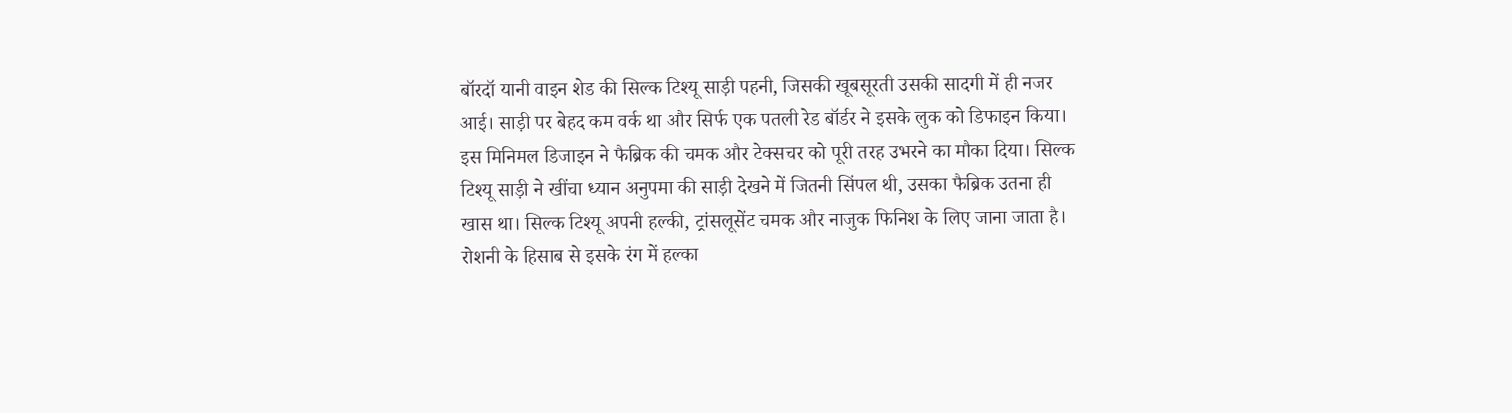बॉरदॉ यानी वाइन शेड की सिल्क टिश्यू साड़ी पहनी, जिसकी खूबसूरती उसकी सादगी में ही नजर आई। साड़ी पर बेहद कम वर्क था और सिर्फ एक पतली रेड बॉर्डर ने इसके लुक को डिफाइन किया। इस मिनिमल डिजाइन ने फैब्रिक की चमक और टेक्सचर को पूरी तरह उभरने का मौका दिया। सिल्क टिश्यू साड़ी ने खींचा ध्यान अनुपमा की साड़ी देखने में जितनी सिंपल थी, उसका फैब्रिक उतना ही खास था। सिल्क टिश्यू अपनी हल्की, ट्रांसलूसेंट चमक और नाजुक फिनिश के लिए जाना जाता है। रोशनी के हिसाब से इसके रंग में हल्का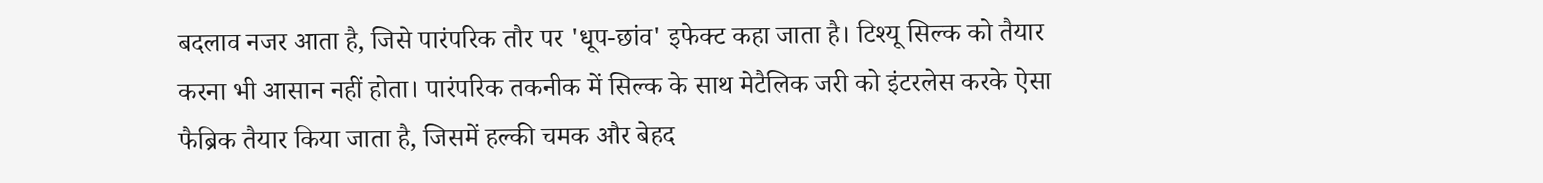बदलाव नजर आता है, जिसे पारंपरिक तौर पर 'धूप-छांव' इफेक्ट कहा जाता है। टिश्यू सिल्क को तैयार करना भी आसान नहीं होता। पारंपरिक तकनीक में सिल्क के साथ मेटैलिक जरी को इंटरलेस करके ऐसा फैब्रिक तैयार किया जाता है, जिसमें हल्की चमक और बेहद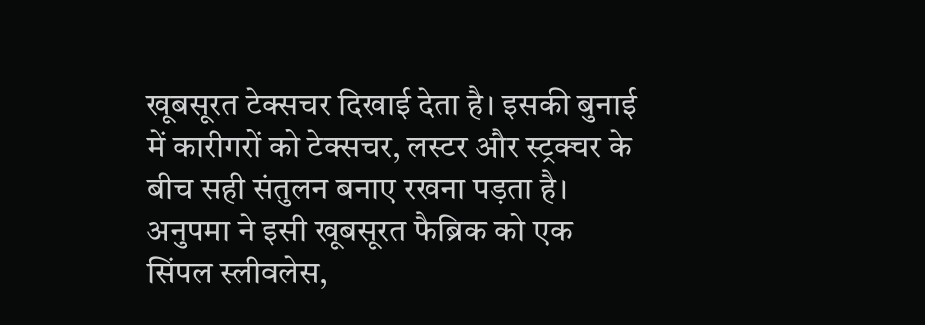खूबसूरत टेक्सचर दिखाई देता है। इसकी बुनाई में कारीगरों को टेक्सचर, लस्टर और स्ट्रक्चर के बीच सही संतुलन बनाए रखना पड़ता है। अनुपमा ने इसी खूबसूरत फैब्रिक को एक सिंपल स्लीवलेस,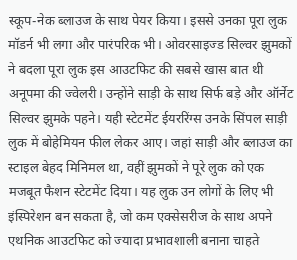स्कूप-नेक ब्लाउज के साथ पेयर किया। इससे उनका पूरा लुक मॉडर्न भी लगा और पारंपरिक भी। ओवरसाइज्ड सिल्वर झुमकों ने बदला पूरा लुक इस आउटफिट की सबसे खास बात थी अनूपमा की ज्वेलरी। उन्होंने साड़ी के साथ सिर्फ बड़े और ऑर्नेट सिल्वर झुमके पहने। यही स्टेटमेंट ईयररिंग्स उनके सिंपल साड़ी लुक में बोहेमियन फील लेकर आए। जहां साड़ी और ब्लाउज का स्टाइल बेहद मिनिमल था, वहीं झुमकों ने पूरे लुक को एक मजबूत फैशन स्टेटमेंट दिया। यह लुक उन लोगों के लिए भी इंस्पिरेशन बन सकता है, जो कम एक्सेसरीज के साथ अपने एथनिक आउटफिट को ज्यादा प्रभावशाली बनाना चाहते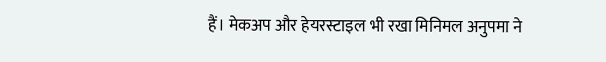हैं। मेकअप और हेयरस्टाइल भी रखा मिनिमल अनुपमा ने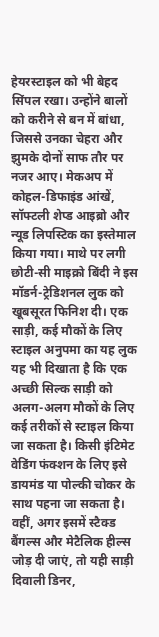हेयरस्टाइल को भी बेहद सिंपल रखा। उन्होंने बालों को करीने से बन में बांधा, जिससे उनका चेहरा और झुमके दोनों साफ तौर पर नजर आए। मेकअप में कोहल-डिफाइंड आंखें, सॉफ्टली शेप्ड आइब्रो और न्यूड लिपस्टिक का इस्तेमाल किया गया। माथे पर लगी छोटी-सी माइक्रो बिंदी ने इस मॉडर्न-ट्रेडिशनल लुक को खूबसूरत फिनिश दी। एक साड़ी, कई मौकों के लिए स्टाइल अनुपमा का यह लुक यह भी दिखाता है कि एक अच्छी सिल्क साड़ी को अलग-अलग मौकों के लिए कई तरीकों से स्टाइल किया जा सकता है। किसी इंटिमेट वेडिंग फंक्शन के लिए इसे डायमंड या पोल्की चोकर के साथ पहना जा सकता है। वहीं, अगर इसमें स्टैक्ड बैंगल्स और मेटैलिक हील्स जोड़ दी जाएं, तो यही साड़ी दिवाली डिनर,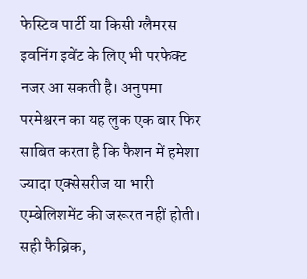फेस्टिव पार्टी या किसी ग्लैमरस इवनिंग इवेंट के लिए भी परफेक्ट नजर आ सकती है। अनुपमा परमेश्वरन का यह लुक एक बार फिर साबित करता है कि फैशन में हमेशा ज्यादा एक्सेसरीज या भारी एम्बेलिशमेंट की जरूरत नहीं होती। सही फैब्रिक,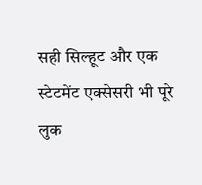सही सिल्हूट और एक स्टेटमेंट एक्सेसरी भी पूरे लुक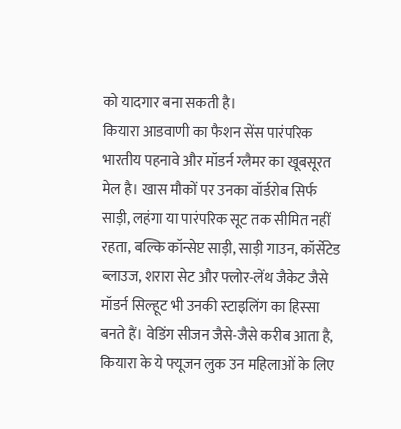को यादगार बना सकती है।
कियारा आडवाणी का फैशन सेंस पारंपरिक भारतीय पहनावे और मॉडर्न ग्लैमर का खूबसूरत मेल है। खास मौकों पर उनका वॉर्डरोब सिर्फ साड़ी, लहंगा या पारंपरिक सूट तक सीमित नहीं रहता, बल्कि कॉन्सेप्ट साड़ी, साड़ी गाउन, कॉर्सेटेड ब्लाउज, शरारा सेट और फ्लोर-लेंथ जैकेट जैसे मॉडर्न सिल्हूट भी उनकी स्टाइलिंग का हिस्सा बनते हैं। वेडिंग सीजन जैसे-जैसे करीब आता है, कियारा के ये फ्यूजन लुक उन महिलाओं के लिए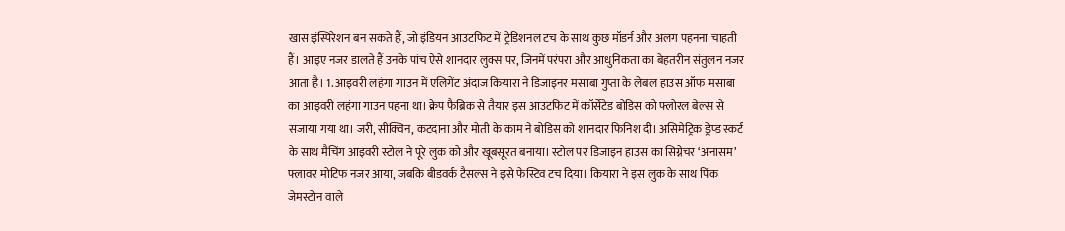खास इंस्पिरेशन बन सकते हैं, जो इंडियन आउटफिट में ट्रेडिशनल टच के साथ कुछ मॉडर्न और अलग पहनना चाहती हैं। आइए नजर डालते हैं उनके पांच ऐसे शानदार लुक्स पर, जिनमें परंपरा और आधुनिकता का बेहतरीन संतुलन नजर आता है। 1. आइवरी लहंगा गाउन में एलिगेंट अंदाज कियारा ने डिजाइनर मसाबा गुप्ता के लेबल हाउस ऑफ मसाबा का आइवरी लहंगा गाउन पहना था। क्रेप फैब्रिक से तैयार इस आउटफिट में कॉर्सेटेड बोडिस को फ्लोरल बेल्स से सजाया गया था। जरी, सीक्विन, कटदाना और मोती के काम ने बोडिस को शानदार फिनिश दी। असिमेट्रिक ड्रेप्ड स्कर्ट के साथ मैचिंग आइवरी स्टोल ने पूरे लुक को और खूबसूरत बनाया। स्टोल पर डिजाइन हाउस का सिग्नेचर ‘अनासम’ फ्लावर मोटिफ नजर आया, जबकि बीडवर्क टैसल्स ने इसे फेस्टिव टच दिया। कियारा ने इस लुक के साथ पिंक जेमस्टोन वाले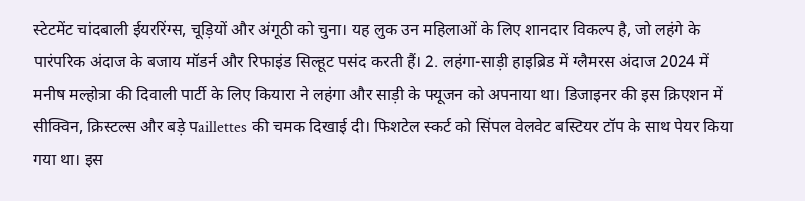स्टेटमेंट चांदबाली ईयररिंग्स, चूड़ियों और अंगूठी को चुना। यह लुक उन महिलाओं के लिए शानदार विकल्प है, जो लहंगे के पारंपरिक अंदाज के बजाय मॉडर्न और रिफाइंड सिल्हूट पसंद करती हैं। 2. लहंगा-साड़ी हाइब्रिड में ग्लैमरस अंदाज 2024 में मनीष मल्होत्रा की दिवाली पार्टी के लिए कियारा ने लहंगा और साड़ी के फ्यूजन को अपनाया था। डिजाइनर की इस क्रिएशन में सीक्विन, क्रिस्टल्स और बड़े पaillettes की चमक दिखाई दी। फिशटेल स्कर्ट को सिंपल वेलवेट बस्टियर टॉप के साथ पेयर किया गया था। इस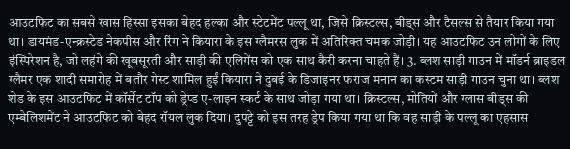आउटफिट का सबसे खास हिस्सा इसका बेहद हल्का और स्टेटमेंट पल्लू था, जिसे क्रिस्टल्स, बीड्स और टैसल्स से तैयार किया गया था। डायमंड-एन्क्रस्टेड नेकपीस और रिंग ने कियारा के इस ग्लैमरस लुक में अतिरिक्त चमक जोड़ी। यह आउटफिट उन लोगों के लिए इंस्पिरेशन है, जो लहंगे की खूबसूरती और साड़ी की एलिगेंस को एक साथ कैरी करना चाहते हैं। 3. ब्लश साड़ी गाउन में मॉडर्न ब्राइडल ग्लैमर एक शादी समारोह में बतौर गेस्ट शामिल हुईं कियारा ने दुबई के डिजाइनर फराज मनान का कस्टम साड़ी गाउन चुना था। ब्लश शेड के इस आउटफिट में कॉर्सेट टॉप को ड्रेप्ड ए-लाइन स्कर्ट के साथ जोड़ा गया था। क्रिस्टल्स, मोतियों और ग्लास बीड्स की एम्बेलिशमेंट ने आउटफिट को बेहद रॉयल लुक दिया। दुपट्टे को इस तरह ड्रेप किया गया था कि वह साड़ी के पल्लू का एहसास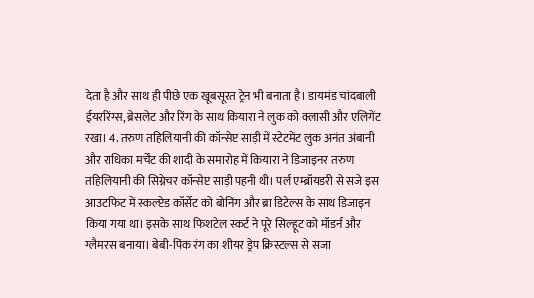देता है और साथ ही पीछे एक खूबसूरत ट्रेन भी बनाता है। डायमंड चांदबाली ईयररिंग्स, ब्रेसलेट और रिंग के साथ कियारा ने लुक को क्लासी और एलिगेंट रखा। 4. तरुण तहिलियानी की कॉन्सेप्ट साड़ी में स्टेटमेंट लुक अनंत अंबानी और राधिका मर्चेंट की शादी के समारोह में कियारा ने डिजाइनर तरुण तहिलियानी की सिग्नेचर कॉन्सेप्ट साड़ी पहनी थी। पर्ल एम्ब्रॉयडरी से सजे इस आउटफिट में स्कल्प्टेड कॉर्सेट को बोनिंग और ब्रा डिटेल्स के साथ डिजाइन किया गया था। इसके साथ फिशटेल स्कर्ट ने पूरे सिल्हूट को मॉडर्न और ग्लैमरस बनाया। बेबी-पिंक रंग का शीयर ड्रेप क्रिस्टल्स से सजा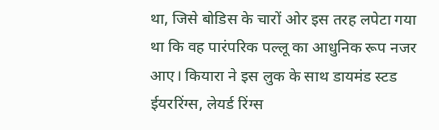था, जिसे बोडिस के चारों ओर इस तरह लपेटा गया था कि वह पारंपरिक पल्लू का आधुनिक रूप नजर आए। कियारा ने इस लुक के साथ डायमंड स्टड ईयररिंग्स, लेयर्ड रिंग्स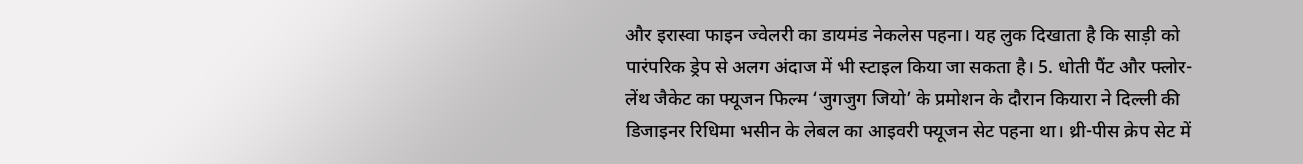और इरास्वा फाइन ज्वेलरी का डायमंड नेकलेस पहना। यह लुक दिखाता है कि साड़ी को पारंपरिक ड्रेप से अलग अंदाज में भी स्टाइल किया जा सकता है। 5. धोती पैंट और फ्लोर-लेंथ जैकेट का फ्यूजन फिल्म ‘जुगजुग जियो’ के प्रमोशन के दौरान कियारा ने दिल्ली की डिजाइनर रिधिमा भसीन के लेबल का आइवरी फ्यूजन सेट पहना था। थ्री-पीस क्रेप सेट में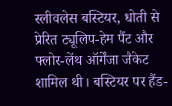स्लीवलेस बस्टियर, धोती से प्रेरित ट्यूलिप-हेम पैंट और फ्लोर-लेंथ ऑर्गेंजा जैकेट शामिल थी। बस्टियर पर हैंड-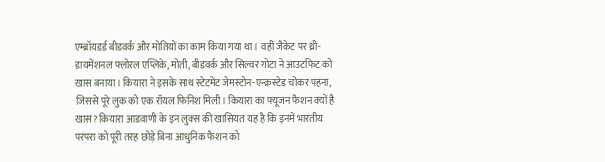एम्ब्रॉयडर्ड बीडवर्क और मोतियों का काम किया गया था। वहीं जैकेट पर थ्री-डायमेंशनल फ्लोरल एप्लिके, मोती, बीडवर्क और सिल्वर गोटा ने आउटफिट को खास बनाया। कियारा ने इसके साथ स्टेटमेंट जेमस्टोन-एन्क्रस्टेड चोकर पहना, जिससे पूरे लुक को एक रॉयल फिनिश मिली। कियारा का फ्यूजन फैशन क्यों है खास? कियारा आडवाणी के इन लुक्स की खासियत यह है कि इनमें भारतीय परंपरा को पूरी तरह छोड़े बिना आधुनिक फैशन को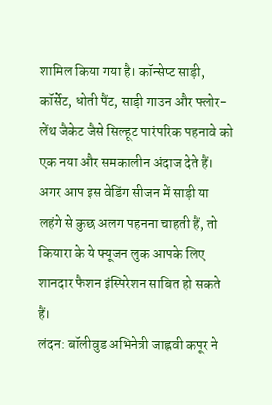शामिल किया गया है। कॉन्सेप्ट साड़ी, कॉर्सेट, धोती पैंट, साड़ी गाउन और फ्लोर-लेंथ जैकेट जैसे सिल्हूट पारंपरिक पहनावे को एक नया और समकालीन अंदाज देते हैं। अगर आप इस वेडिंग सीजन में साड़ी या लहंगे से कुछ अलग पहनना चाहती हैं, तो कियारा के ये फ्यूजन लुक आपके लिए शानदार फैशन इंस्पिरेशन साबित हो सकते हैं।
लंदन: बॉलीवुड अभिनेत्री जाह्नवी कपूर ने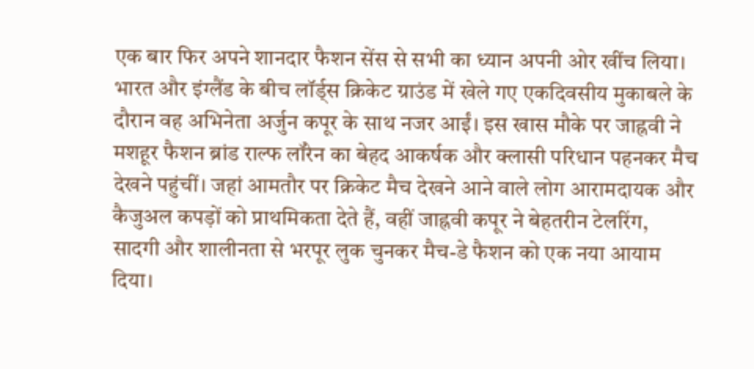एक बार फिर अपने शानदार फैशन सेंस से सभी का ध्यान अपनी ओर खींच लिया। भारत और इंग्लैंड के बीच लॉर्ड्स क्रिकेट ग्राउंड में खेले गए एकदिवसीय मुकाबले के दौरान वह अभिनेता अर्जुन कपूर के साथ नजर आईं। इस खास मौके पर जाह्नवी ने मशहूर फैशन ब्रांड राल्फ लॉरेन का बेहद आकर्षक और क्लासी परिधान पहनकर मैच देखने पहुंचीं। जहां आमतौर पर क्रिकेट मैच देखने आने वाले लोग आरामदायक और कैजुअल कपड़ों को प्राथमिकता देते हैं, वहीं जाह्नवी कपूर ने बेहतरीन टेलरिंग, सादगी और शालीनता से भरपूर लुक चुनकर मैच-डे फैशन को एक नया आयाम दिया।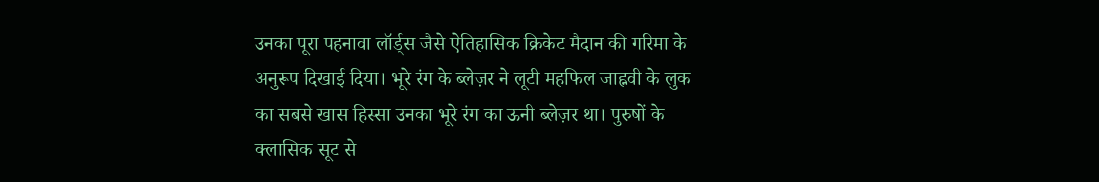उनका पूरा पहनावा लॉर्ड्स जैसे ऐतिहासिक क्रिकेट मैदान की गरिमा के अनुरूप दिखाई दिया। भूरे रंग के ब्लेज़र ने लूटी महफिल जाह्नवी के लुक का सबसे खास हिस्सा उनका भूरे रंग का ऊनी ब्लेज़र था। पुरुषों के क्लासिक सूट से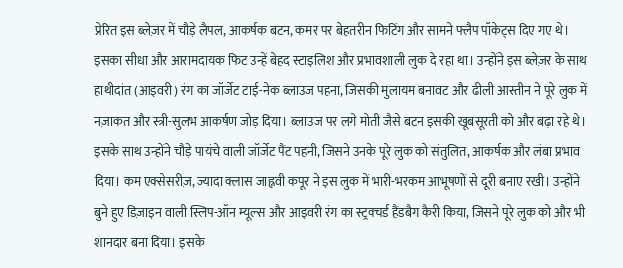प्रेरित इस ब्लेज़र में चौड़े लैपल, आकर्षक बटन, कमर पर बेहतरीन फिटिंग और सामने फ्लैप पॉकेट्स दिए गए थे। इसका सीधा और आरामदायक फिट उन्हें बेहद स्टाइलिश और प्रभावशाली लुक दे रहा था। उन्होंने इस ब्लेज़र के साथ हाथीदांत (आइवरी) रंग का जॉर्जेट टाई-नेक ब्लाउज पहना, जिसकी मुलायम बनावट और ढीली आस्तीन ने पूरे लुक में नज़ाकत और स्त्री-सुलभ आकर्षण जोड़ दिया। ब्लाउज पर लगे मोती जैसे बटन इसकी खूबसूरती को और बढ़ा रहे थे। इसके साथ उन्होंने चौड़े पायंचे वाली जॉर्जेट पैंट पहनी, जिसने उनके पूरे लुक को संतुलित, आकर्षक और लंबा प्रभाव दिया। कम एक्सेसरीज़, ज्यादा क्लास जाह्नवी कपूर ने इस लुक में भारी-भरकम आभूषणों से दूरी बनाए रखी। उन्होंने बुने हुए डिज़ाइन वाली स्लिप-ऑन म्यूल्स और आइवरी रंग का स्ट्रक्चर्ड हैंडबैग कैरी किया, जिसने पूरे लुक को और भी शानदार बना दिया। इसके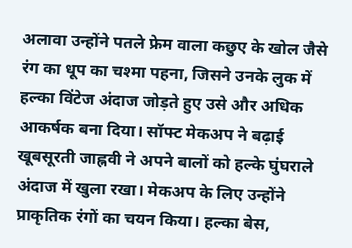अलावा उन्होंने पतले फ्रेम वाला कछुए के खोल जैसे रंग का धूप का चश्मा पहना, जिसने उनके लुक में हल्का विंटेज अंदाज जोड़ते हुए उसे और अधिक आकर्षक बना दिया। सॉफ्ट मेकअप ने बढ़ाई खूबसूरती जाह्नवी ने अपने बालों को हल्के घुंघराले अंदाज में खुला रखा। मेकअप के लिए उन्होंने प्राकृतिक रंगों का चयन किया। हल्का बेस,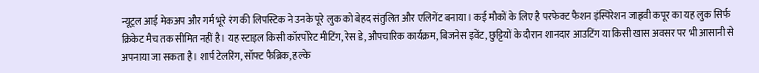न्यूट्रल आई मेकअप और गर्म भूरे रंग की लिपस्टिक ने उनके पूरे लुक को बेहद संतुलित और एलिगेंट बनाया। कई मौकों के लिए है परफेक्ट फैशन इंस्पिरेशन जाह्नवी कपूर का यह लुक सिर्फ क्रिकेट मैच तक सीमित नहीं है। यह स्टाइल किसी कॉरपोरेट मीटिंग, रेस डे, औपचारिक कार्यक्रम, बिजनेस इवेंट, छुट्टियों के दौरान शानदार आउटिंग या किसी खास अवसर पर भी आसानी से अपनाया जा सकता है। शार्प टेलरिंग, सॉफ्ट फैब्रिक, हल्के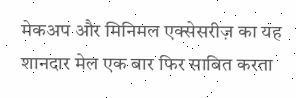मेकअप और मिनिमल एक्सेसरीज़ का यह शानदार मेल एक बार फिर साबित करता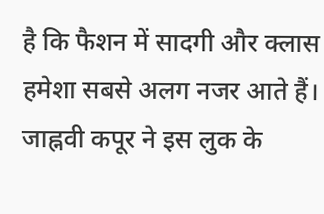है कि फैशन में सादगी और क्लास हमेशा सबसे अलग नजर आते हैं। जाह्नवी कपूर ने इस लुक के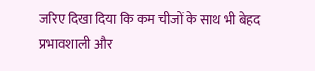जरिए दिखा दिया कि कम चीजों के साथ भी बेहद प्रभावशाली और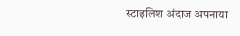स्टाइलिश अंदाज अपनाया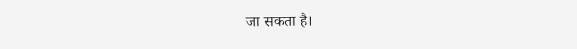जा सकता है।